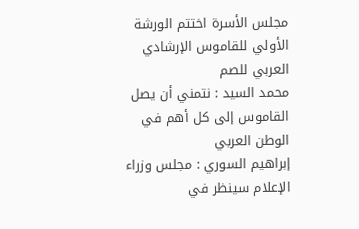مجلس الأسرة اختتم الورشة الأولي للقاموس الإرشادي العربي للصم
محمد السيد : نتمني أن يصل القاموس إلى كل أهم في الوطن العربي
إبراهيم السوري : مجلس وزراء الإعلام سينظر في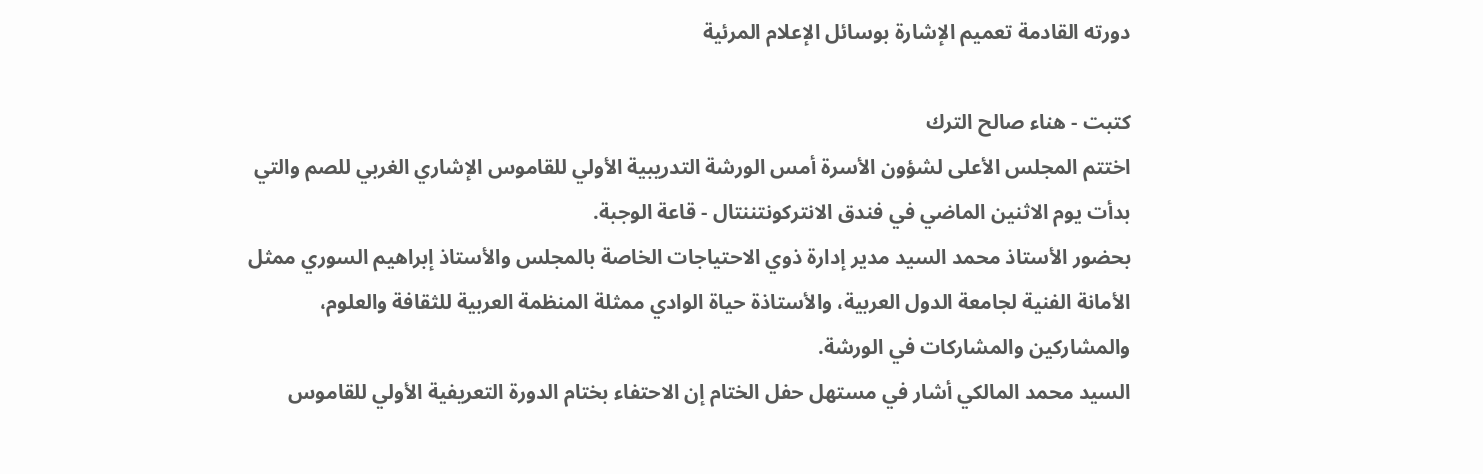دورته القادمة تعميم الإشارة بوسائل الإعلام المرئية

كتبت - هناء صالح الترك
اختتم المجلس الأعلى لشؤون الأسرة أمس الورشة التدريبية الأولي للقاموس الإشاري الغربي للصم والتي بدأت يوم الاثنين الماضي في فندق الانتركونتننتال - قاعة الوجبة.
بحضور الأستاذ محمد السيد مدير إدارة ذوي الاحتياجات الخاصة بالمجلس والأستاذ إبراهيم السوري ممثل الأمانة الفنية لجامعة الدول العربية، والأستاذة حياة الوادي ممثلة المنظمة العربية للثقافة والعلوم، والمشاركين والمشاركات في الورشة.
السيد محمد المالكي أشار في مستهل حفل الختام إن الاحتفاء بختام الدورة التعريفية الأولي للقاموس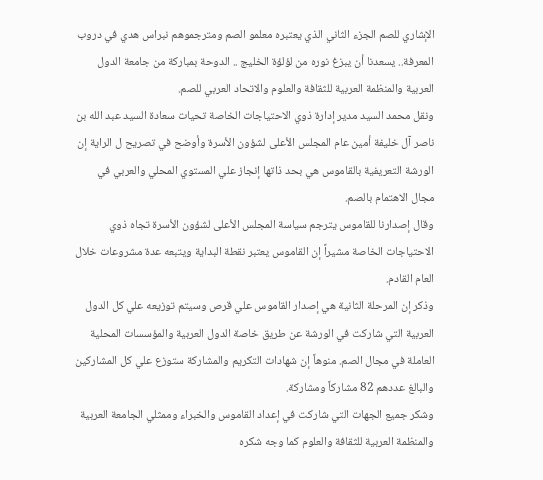الإشاري للصم الجزء الثاني الذي يعتبره معلمو الصم ومترجموهم نبراس هدي في دروب المعرفة.. يسعدنا أن يبزغ نوره من لؤلؤة الخليج .. الدوحة بمباركة من جامعة الدول العربية والمنظمة العربية للثقافة والعلوم والاتحاد العربي للصم.
ونقل محمد السيد مدير إدارة ذوي الاحتياجات الخاصة تحيات سعادة السيد عبد الله بن ناصر آل خليفة أمين عام المجلس الأعلى لشؤون الأسرة وأوضح في تصريح ل الراية إن الورشة التعريفية بالقاموس هي بحد ذاتها إنجاز علي المستوي المحلي والعربي في مجال الاهتمام بالصم.
وقال إصدارنا للقاموس يترجم سياسة المجلس الأعلى لشؤون الأسرة تجاه ذوي الاحتياجات الخاصة مشيراً إن القاموس يعتبر نقطة البداية ويتبعه عدة مشروعات خلال العام القادم.
وذكر إن المرحلة الثانية هي إصدار القاموس علي قرص وسيتم توزيعه علي كل الدول العربية التي شاركت في الورشة عن طريق خاصة الدول العربية والمؤسسات المحلية العاملة في مجال الصم. منوهاً إن شهادات التكريم والمشاركة ستوزع علي كل المشاركين والبالغ عددهم 82 مشاركاً ومشاركة.
وشكر جميع الجهات التي شاركت في إعداد القاموس والخبراء وممثلي الجامعة العربية والمنظمة العربية للثقافة والعلوم كما وجه شكره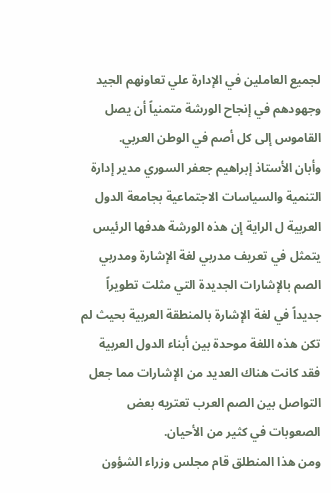لجميع العاملين في الإدارة علي تعاونهم الجيد وجهودهم في إنجاح الورشة متمنياً أن يصل القاموس إلى كل أصم في الوطن العربي.
وأبان الأستاذ إبراهيم جعفر السوري مدير إدارة التنمية والسياسات الاجتماعية بجامعة الدول العربية ل الراية إن هذه الورشة هدفها الرئيس يتمثل في تعريف مدربي لغة الإشارة ومدربي الصم بالإشارات الجديدة التي مثلت تطويراً جديداً في لغة الإشارة بالمنطقة العربية بحيث لم تكن هذه اللغة موحدة بين أبناء الدول العربية فقد كانت هناك العديد من الإشارات مما جعل التواصل بين الصم العرب تعتريه بعض الصعوبات في كثير من الأحيان.
ومن هذا المنطلق قام مجلس وزراء الشؤون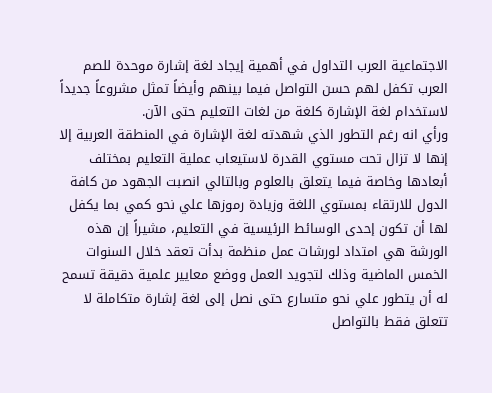الاجتماعية العرب التداول في أهمية إيجاد لغة إشارة موحدة للصم العرب تكفل لهم حسن التواصل فيما بينهم وأيضاً تمثل مشروعاً جديداً لاستخدام لغة الإشارة كلغة من لغات التعليم حتى الآن.
ورأي انه رغم التطور الذي شهدته لغة الإشارة في المنطقة العربية إلا إنها لا تزال تحت مستوي القدرة لاستيعاب عملية التعليم بمختلف أبعادها وخاصة فيما يتعلق بالعلوم وبالتالي انصبت الجهود من كافة الدول للارتقاء بمستوي اللغة وزيادة رموزها علي نحو كمي بما يكفل لها أن تكون إحدى الوسائط الرئيسية في التعليم، مشيراً إن هذه الورشة هي امتداد لورشات عمل منظمة بدأت تعقد خلال السنوات الخمس الماضية وذلك لتجويد العمل ووضع معايير علمية دقيقة تسمح له أن يتطور علي نحو متسارع حتى نصل إلى لغة إشارة متكاملة لا تتعلق فقط بالتواصل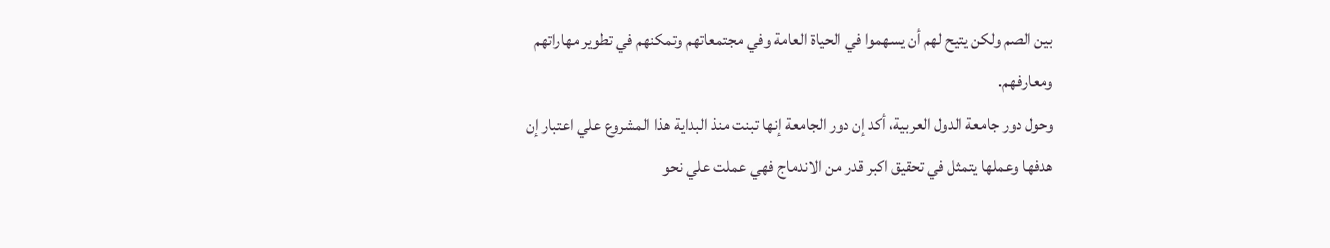بين الصم ولكن يتيح لهم أن يسهموا في الحياة العامة وفي مجتمعاتهم وتمكنهم في تطوير مهاراتهم ومعارفهم.
وحول دور جامعة الدول العربية، أكد إن دور الجامعة إنها تبنت منذ البداية هذا المشروع علي اعتبار إن هدفها وعملها يتمثل في تحقيق اكبر قدر من الاندماج فهي عملت علي نحو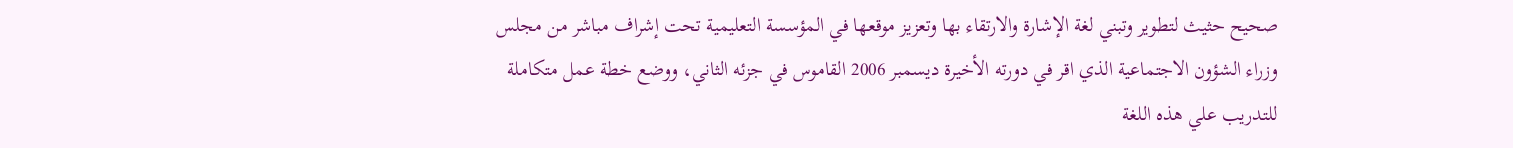صحيح حثيث لتطوير وتبني لغة الإشارة والارتقاء بها وتعزيز موقعها في المؤسسة التعليمية تحت إشراف مباشر من مجلس وزراء الشؤون الاجتماعية الذي اقر في دورته الأخيرة ديسمبر 2006 القاموس في جزئه الثاني، ووضع خطة عمل متكاملة للتدريب علي هذه اللغة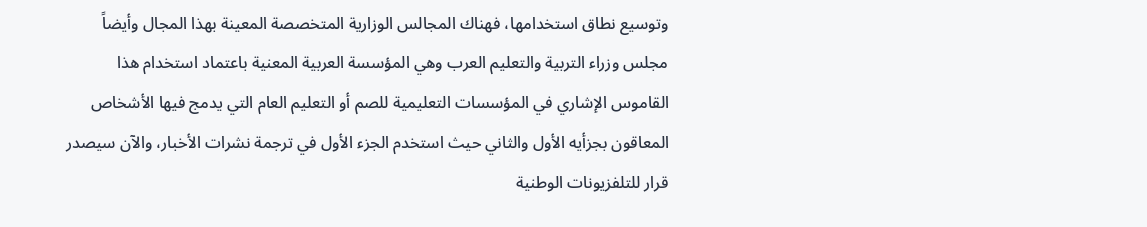وتوسيع نطاق استخدامها، فهناك المجالس الوزارية المتخصصة المعينة بهذا المجال وأيضاً مجلس وزراء التربية والتعليم العرب وهي المؤسسة العربية المعنية باعتماد استخدام هذا القاموس الإشاري في المؤسسات التعليمية للصم أو التعليم العام التي يدمج فيها الأشخاص المعاقون بجزأيه الأول والثاني حيث استخدم الجزء الأول في ترجمة نشرات الأخبار، والآن سيصدر قرار للتلفزيونات الوطنية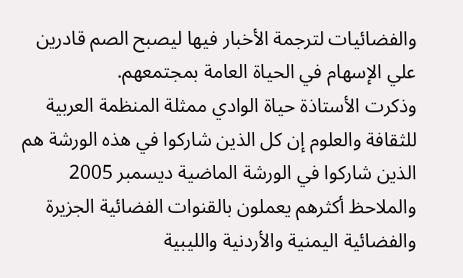والفضائيات لترجمة الأخبار فيها ليصبح الصم قادرين علي الإسهام في الحياة العامة بمجتمعهم.
وذكرت الأستاذة حياة الوادي ممثلة المنظمة العربية للثقافة والعلوم إن كل الذين شاركوا في هذه الورشة هم الذين شاركوا في الورشة الماضية ديسمبر 2005 والملاحظ أكثرهم يعملون بالقنوات الفضائية الجزيرة والفضائية اليمنية والأردنية والليبية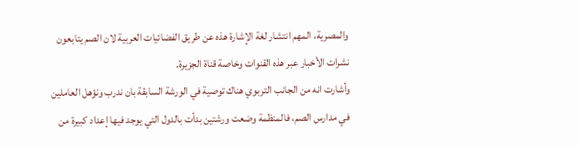والمصرية، المهم انتشار لغة الإشارة هذه عن طريق الفضائيات العربية لان الصم يتابعون نشرات الأخبار عبر هذه القنوات وخاصة قناة الجزيرة.
وأشارت انه من الجانب التربوي هناك توصية في الورشة السابقة بان ندرب ونؤهل العاملين في مدارس الصم، فالمنظمة وضعت ورشتين بدأت بالدول التي يوجد فيها إعداد كبيرة من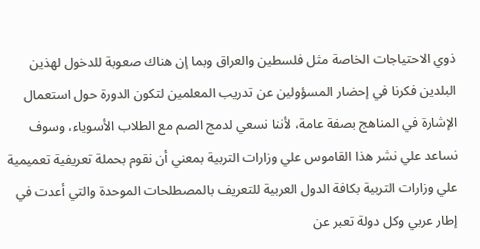ذوي الاحتياجات الخاصة مثل فلسطين والعراق وبما إن هناك صعوبة للدخول لهذين البلدين فكرنا في إحضار المسؤولين عن تدريب المعلمين لتكون الدورة حول استعمال الإشارة في المناهج بصفة عامة، لأننا نسعي لدمج الصم مع الطلاب الأسوياء، وسوف نساعد علي نشر هذا القاموس علي وزارات التربية بمعني أن نقوم بحملة تعريفية تعميمية علي وزارات التربية بكافة الدول العربية للتعريف بالمصطلحات الموحدة والتي أعدت في إطار عربي وكل دولة تعبر عن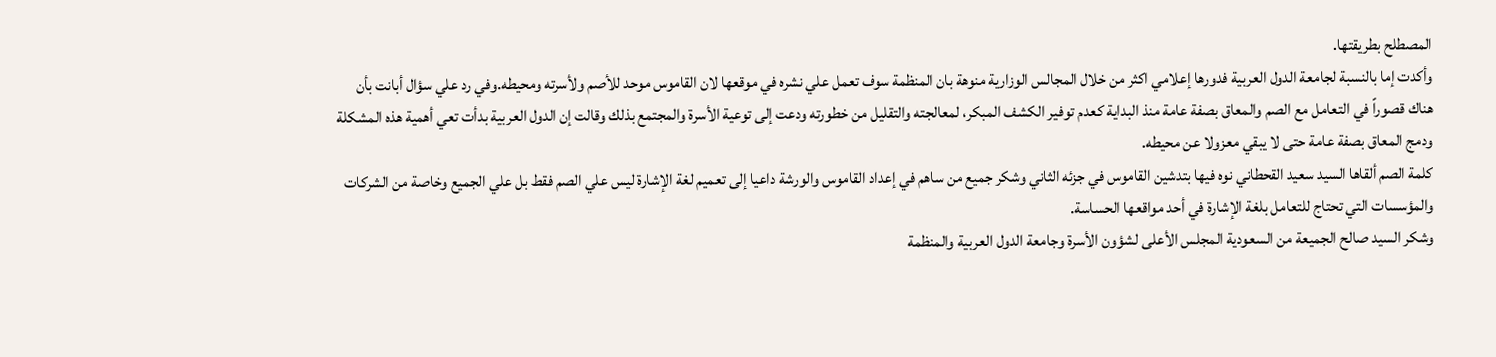المصطلح بطريقتها.
وأكدت إما بالنسبة لجامعة الدول العربية فدورها إعلامي اكثر من خلال المجالس الوزارية منوهة بان المنظمة سوف تعمل علي نشره في موقعها لان القاموس موحد للأصم ولأسرته ومحيطه.وفي رد علي سؤال أبانت بأن هناك قصوراً في التعامل مع الصم والمعاق بصفة عامة منذ البداية كعدم توفير الكشف المبكر، لمعالجته والتقليل من خطورته ودعت إلى توعية الأسرة والمجتمع بذلك وقالت إن الدول العربية بدأت تعي أهمية هذه المشكلة ودمج المعاق بصفة عامة حتى لا يبقي معزولا عن محيطه.
كلمة الصم ألقاها السيد سعيد القحطاني نوه فيها بتدشين القاموس في جزئه الثاني وشكر جميع من ساهم في إعداد القاموس والورشة داعيا إلى تعميم لغة الإشارة ليس علي الصم فقط بل علي الجميع وخاصة من الشركات والمؤسسات التي تحتاج للتعامل بلغة الإشارة في أحد مواقعها الحساسة.
وشكر السيد صالح الجميعة من السعودية المجلس الأعلى لشؤون الأسرة وجامعة الدول العربية والمنظمة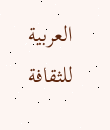العربية للثقافة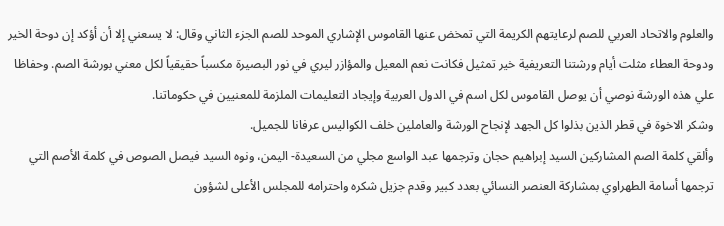والعلوم والاتحاد العربي للصم لرعايتهم الكريمة التي تمخض عنها القاموس الإشاري الموحد للصم الجزء الثاني وقال: لا يسعني إلا أن أؤكد إن دوحة الخير ودوحة العطاء مثلت أيام ورشتنا التعريفية خير تمثيل فكانت نعم المعيل والمؤازر ليري في نور البصيرة مكسباً حقيقياً لكل معني بورشة الصم. وحفاظا علي هذه الورشة نوصي أن يوصل القاموس لكل اسم في الدول العربية وإيجاد التعليمات الملزمة للمعنيين في حكوماتنا.
وشكر الاخوة في قطر الذين بذلوا كل الجهد لإنجاح الورشة والعاملين خلف الكواليس عرفانا للجميل.
وألقي كلمة الصم المشاركين السيد إبراهيم حجان وترجمها عبد الواسع مجلي من السعيدة- اليمن، ونوه السيد فيصل الصوص في كلمة الأصم التي ترجمها أسامة الطهراوي بمشاركة العنصر النسائي بعدد كبير وقدم جزيل شكره واحترامه للمجلس الأعلى لشؤون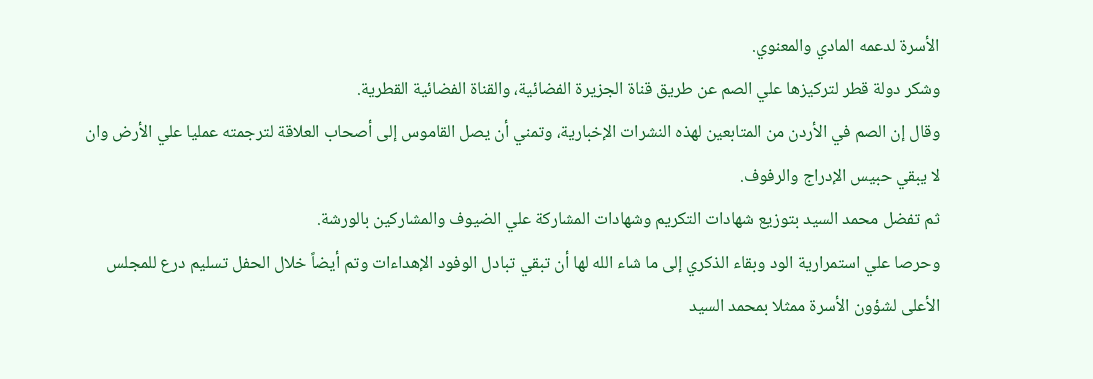الأسرة لدعمه المادي والمعنوي.
وشكر دولة قطر لتركيزها علي الصم عن طريق قناة الجزيرة الفضائية، والقناة الفضائية القطرية.
وقال إن الصم في الأردن من المتابعين لهذه النشرات الإخبارية، وتمني أن يصل القاموس إلى أصحاب العلاقة لترجمته عمليا علي الأرض وان لا يبقي حبيس الإدراج والرفوف.
ثم تفضل محمد السيد بتوزيع شهادات التكريم وشهادات المشاركة علي الضيوف والمشاركين بالورشة.
وحرصا علي استمرارية الود وبقاء الذكري إلى ما شاء الله لها أن تبقي تبادل الوفود الإهداءات وتم أيضاً خلال الحفل تسليم درع للمجلس الأعلى لشؤون الأسرة ممثلا بمحمد السيد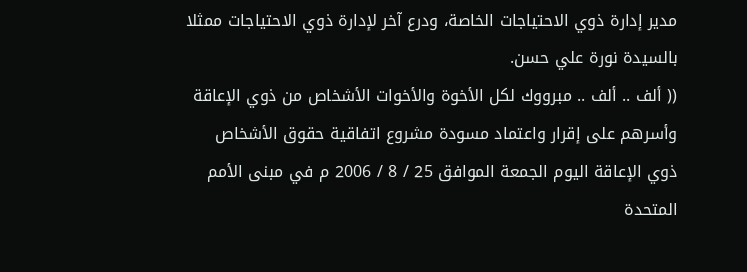مدير إدارة ذوي الاحتياجات الخاصة، ودرع آخر لإدارة ذوي الاحتياجات ممثلا بالسيدة نورة علي حسن.
(( ألف .. ألف .. مبرووك لكل الأخوة والأخوات الأشخاص من ذوي الإعاقة وأسرهم على إقرار واعتماد مسودة مشروع اتفاقية حقوق الأشخاص ذوي الإعاقة اليوم الجمعة الموافق 25 / 8 / 2006 م في مبنى الأمم المتحدة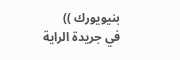بنيويورك ))
في جريدة الراية